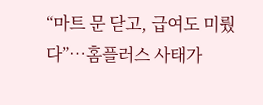“마트 문 닫고, 급여도 미뤘다”…홈플러스 사태가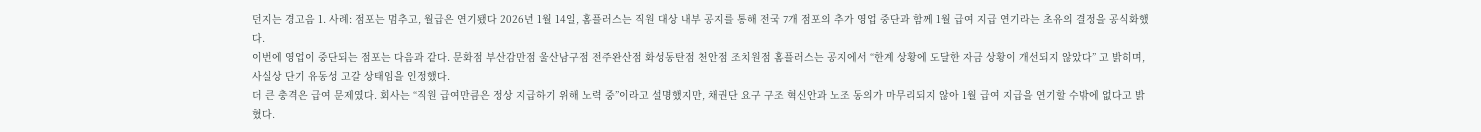던지는 경고음 1. 사례: 점포는 멈추고, 월급은 연기됐다 2026년 1월 14일, 홈플러스는 직원 대상 내부 공지를 통해 전국 7개 점포의 추가 영업 중단과 함께 1월 급여 지급 연기라는 초유의 결정을 공식화했다.
이번에 영업이 중단되는 점포는 다음과 같다. 문화점 부산감만점 울산남구점 전주완산점 화성동탄점 천안점 조치원점 홈플러스는 공지에서 “한계 상황에 도달한 자금 상황이 개선되지 않았다” 고 밝히며, 사실상 단기 유동성 고갈 상태임을 인정했다.
더 큰 충격은 급여 문제였다. 회사는 “직원 급여만큼은 정상 지급하기 위해 노력 중”이라고 설명했지만, 채권단 요구 구조 혁신안과 노조 동의가 마무리되지 않아 1월 급여 지급을 연기할 수밖에 없다고 밝혔다.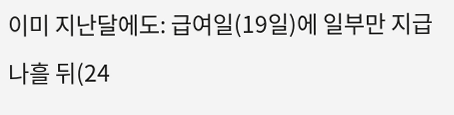이미 지난달에도: 급여일(19일)에 일부만 지급 나흘 뒤(24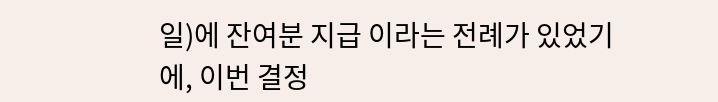일)에 잔여분 지급 이라는 전례가 있었기에, 이번 결정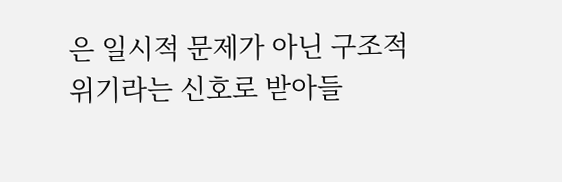은 일시적 문제가 아닌 구조적 위기라는 신호로 받아들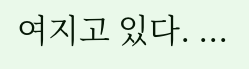여지고 있다. ...